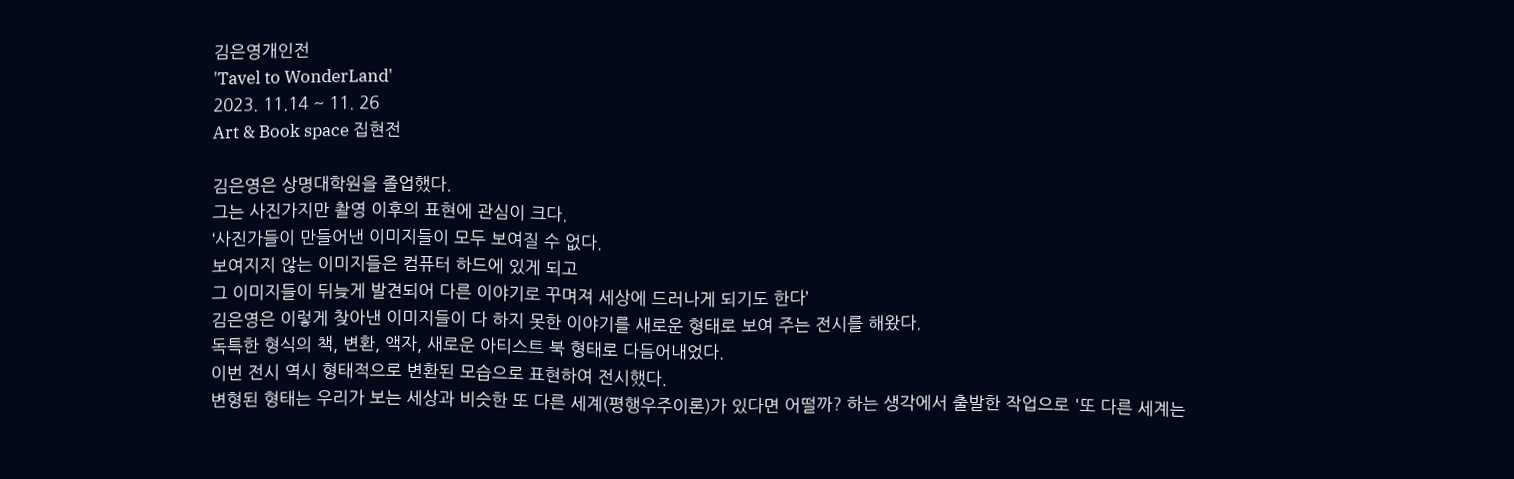김은영개인전
'Tavel to WonderLand'
2023. 11.14 ~ 11. 26
Art & Book space 집현전

김은영은 상명대학원을 졸업했다.
그는 사진가지만 촬영 이후의 표현에 관심이 크다.
‘사진가들이 만들어낸 이미지들이 모두 보여질 수 없다.
보여지지 않는 이미지들은 컴퓨터 하드에 있게 되고
그 이미지들이 뒤늦게 발견되어 다른 이야기로 꾸며져 세상에 드러나게 되기도 한다’
김은영은 이렇게 찾아낸 이미지들이 다 하지 못한 이야기를 새로운 형태로 보여 주는 전시를 해왔다.
독특한 형식의 책, 변환, 액자, 새로운 아티스트 북 형태로 다듬어내었다.
이번 전시 역시 형태적으로 변환된 모습으로 표현하여 전시했다.
변형된 형태는 우리가 보는 세상과 비슷한 또 다른 세계(평행우주이론)가 있다면 어떨까? 하는 생각에서 출발한 작업으로 '또 다른 세계는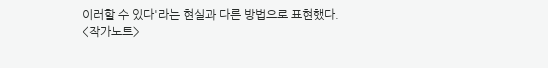이러할 수 있다'라는 현실과 다른 방법으로 표현했다.
<작가노트>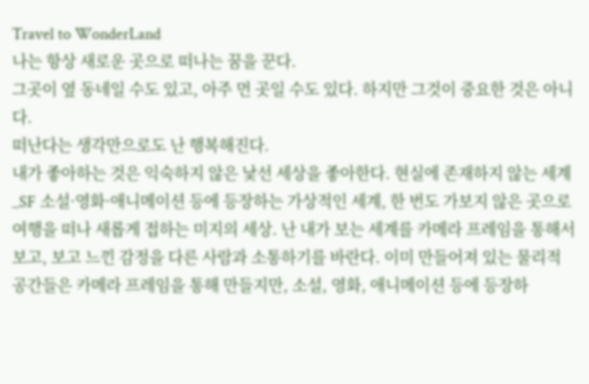Travel to WonderLand
나는 항상 새로운 곳으로 떠나는 꿈을 꾼다.
그곳이 옆 동네일 수도 있고, 아주 먼 곳일 수도 있다. 하지만 그것이 중요한 것은 아니다.
떠난다는 생각만으로도 난 행복해진다.
내가 좋아하는 것은 익숙하지 않은 낯선 세상을 좋아한다. 현실에 존재하지 않는 세계_SF 소설·영화·애니메이션 등에 등장하는 가상적인 세계, 한 번도 가보지 않은 곳으로 여행을 떠나 새롭게 접하는 미지의 세상. 난 내가 보는 세계를 카메라 프레임을 통해서 보고, 보고 느낀 감정을 다른 사람과 소통하기를 바란다. 이미 만들어져 있는 물리적 공간들은 카메라 프레임을 통해 만들지만, 소설, 영화, 애니메이션 등에 등장하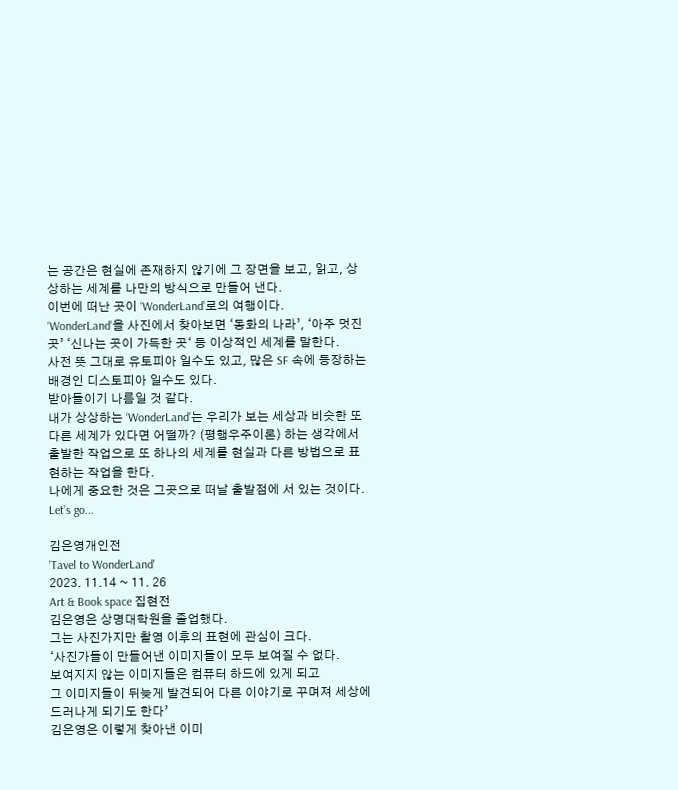는 공간은 현실에 존재하지 않기에 그 장면을 보고, 읽고, 상상하는 세계를 나만의 방식으로 만들어 낸다.
이번에 떠난 곳이 ‘WonderLand’로의 여행이다.
‘WonderLand’을 사진에서 찾아보면 ‘동화의 나라’, ‘아주 멋진 곳’ ‘신나는 곳이 가득한 곳‘ 등 이상적인 세계를 말한다.
사전 뜻 그대로 유토피아 일수도 있고, 많은 SF 속에 등장하는 배경인 디스토피아 일수도 있다.
받아들이기 나름일 것 같다.
내가 상상하는 ‘WonderLand’는 우리가 보는 세상과 비슷한 또 다른 세계가 있다면 어떨까? (평행우주이론) 하는 생각에서 출발한 작업으로 또 하나의 세계를 현실과 다른 방법으로 표현하는 작업을 한다.
나에게 중요한 것은 그곳으로 떠날 출발점에 서 있는 것이다.
Let’s go...

김은영개인전
'Tavel to WonderLand'
2023. 11.14 ~ 11. 26
Art & Book space 집현전
김은영은 상명대학원을 졸업했다.
그는 사진가지만 촬영 이후의 표현에 관심이 크다.
‘사진가들이 만들어낸 이미지들이 모두 보여질 수 없다.
보여지지 않는 이미지들은 컴퓨터 하드에 있게 되고
그 이미지들이 뒤늦게 발견되어 다른 이야기로 꾸며져 세상에 드러나게 되기도 한다’
김은영은 이렇게 찾아낸 이미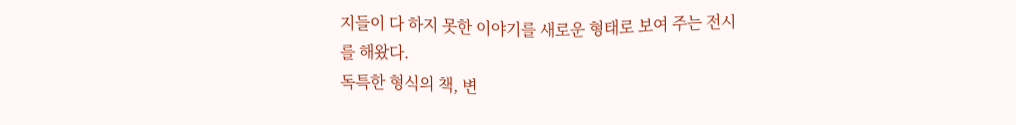지들이 다 하지 못한 이야기를 새로운 형태로 보여 주는 전시를 해왔다.
독특한 형식의 책, 변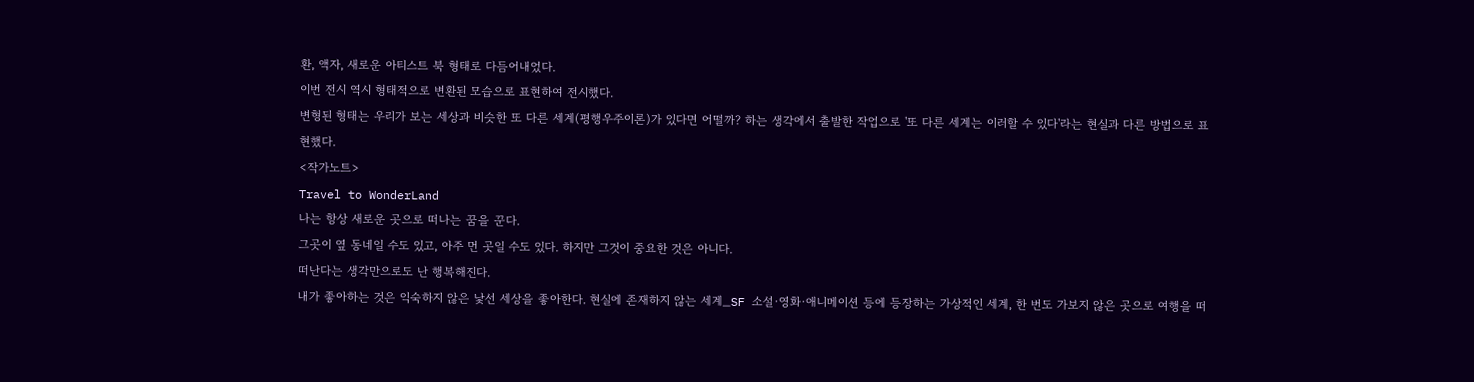환, 액자, 새로운 아티스트 북 형태로 다듬어내었다.
이번 전시 역시 형태적으로 변환된 모습으로 표현하여 전시했다.
변형된 형태는 우리가 보는 세상과 비슷한 또 다른 세계(평행우주이론)가 있다면 어떨까? 하는 생각에서 출발한 작업으로 '또 다른 세계는 이러할 수 있다'라는 현실과 다른 방법으로 표현했다.
<작가노트>
Travel to WonderLand
나는 항상 새로운 곳으로 떠나는 꿈을 꾼다.
그곳이 옆 동네일 수도 있고, 아주 먼 곳일 수도 있다. 하지만 그것이 중요한 것은 아니다.
떠난다는 생각만으로도 난 행복해진다.
내가 좋아하는 것은 익숙하지 않은 낯선 세상을 좋아한다. 현실에 존재하지 않는 세계_SF 소설·영화·애니메이션 등에 등장하는 가상적인 세계, 한 번도 가보지 않은 곳으로 여행을 떠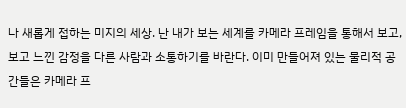나 새롭게 접하는 미지의 세상. 난 내가 보는 세계를 카메라 프레임을 통해서 보고, 보고 느낀 감정을 다른 사람과 소통하기를 바란다. 이미 만들어져 있는 물리적 공간들은 카메라 프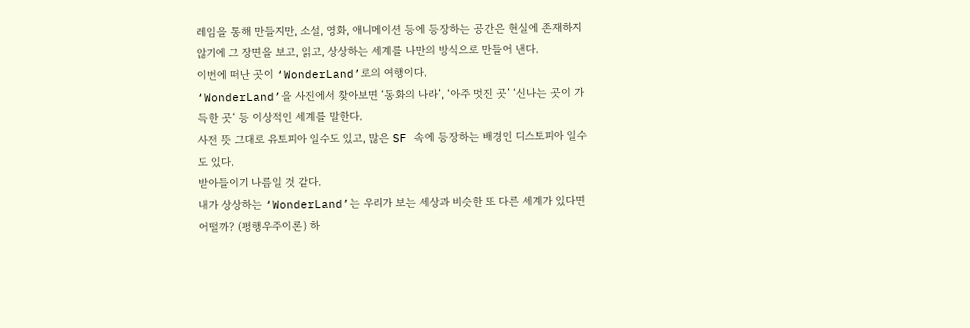레임을 통해 만들지만, 소설, 영화, 애니메이션 등에 등장하는 공간은 현실에 존재하지 않기에 그 장면을 보고, 읽고, 상상하는 세계를 나만의 방식으로 만들어 낸다.
이번에 떠난 곳이 ‘WonderLand’로의 여행이다.
‘WonderLand’을 사진에서 찾아보면 ‘동화의 나라’, ‘아주 멋진 곳’ ‘신나는 곳이 가득한 곳‘ 등 이상적인 세계를 말한다.
사전 뜻 그대로 유토피아 일수도 있고, 많은 SF 속에 등장하는 배경인 디스토피아 일수도 있다.
받아들이기 나름일 것 같다.
내가 상상하는 ‘WonderLand’는 우리가 보는 세상과 비슷한 또 다른 세계가 있다면 어떨까? (평행우주이론) 하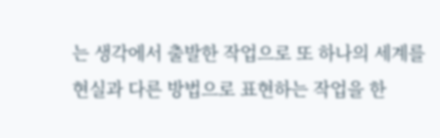는 생각에서 출발한 작업으로 또 하나의 세계를 현실과 다른 방법으로 표현하는 작업을 한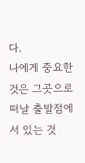다.
나에게 중요한 것은 그곳으로 떠날 출발점에 서 있는 것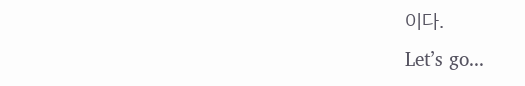이다.
Let’s go...